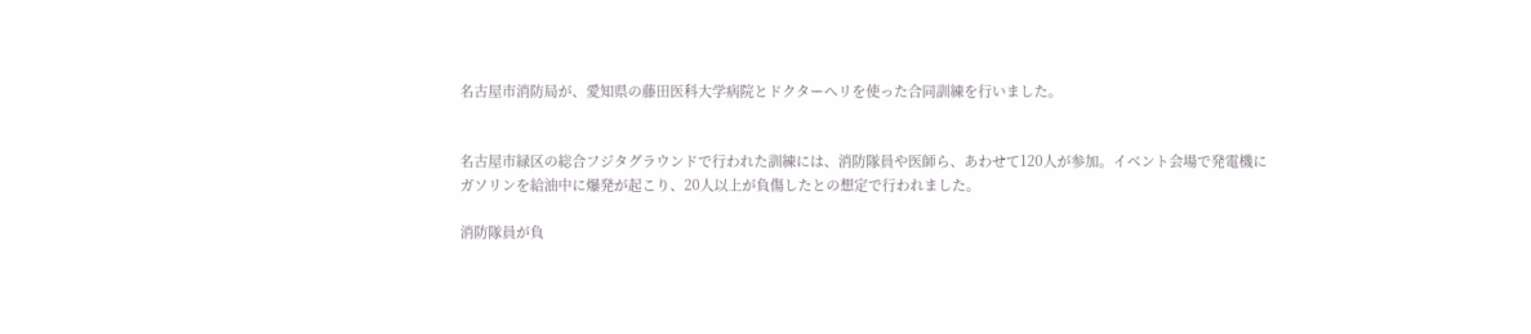名古屋市消防局が、愛知県の藤田医科大学病院とドクターヘリを使った合同訓練を行いました。


名古屋市緑区の総合フジタグラウンドで行われた訓練には、消防隊員や医師ら、あわせて120人が参加。イベント会場で発電機にガソリンを給油中に爆発が起こり、20人以上が負傷したとの想定で行われました。

消防隊員が負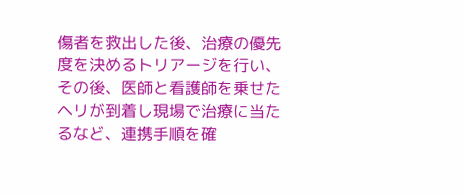傷者を救出した後、治療の優先度を決めるトリアージを行い、その後、医師と看護師を乗せたヘリが到着し現場で治療に当たるなど、連携手順を確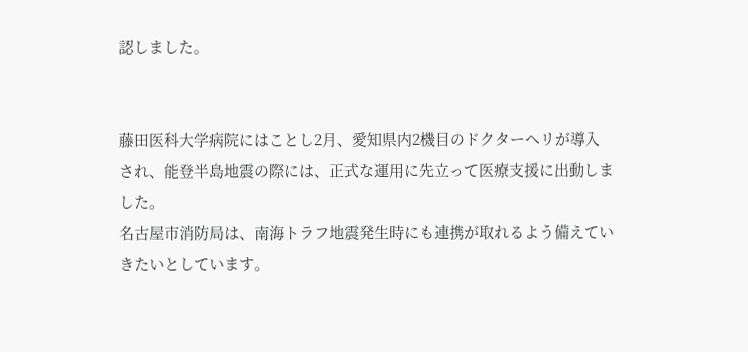認しました。


藤田医科大学病院にはことし2月、愛知県内2機目のドクターヘリが導入され、能登半島地震の際には、正式な運用に先立って医療支援に出動しました。
名古屋市消防局は、南海トラフ地震発生時にも連携が取れるよう備えていきたいとしています。